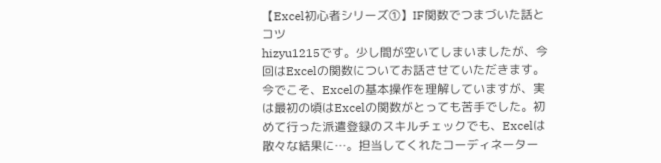【Excel初心者シリーズ①】IF関数でつまづいた話とコツ
hizyu1215です。少し間が空いてしまいましたが、今回はExcelの関数についてお話させていただきます。今でこそ、Excelの基本操作を理解していますが、実は最初の頃はExcelの関数がとっても苦手でした。初めて行った派遣登録のスキルチェックでも、Excelは散々な結果に…。担当してくれたコーディネーター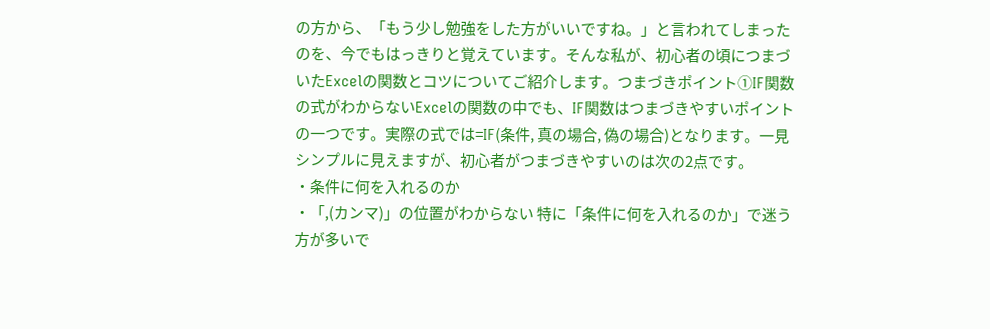の方から、「もう少し勉強をした方がいいですね。」と言われてしまったのを、今でもはっきりと覚えています。そんな私が、初心者の頃につまづいたExcelの関数とコツについてご紹介します。つまづきポイント①IF関数の式がわからないExcelの関数の中でも、IF関数はつまづきやすいポイントの一つです。実際の式では=IF(条件, 真の場合, 偽の場合)となります。一見シンプルに見えますが、初心者がつまづきやすいのは次の2点です。
・条件に何を入れるのか
・「,(カンマ)」の位置がわからない 特に「条件に何を入れるのか」で迷う方が多いで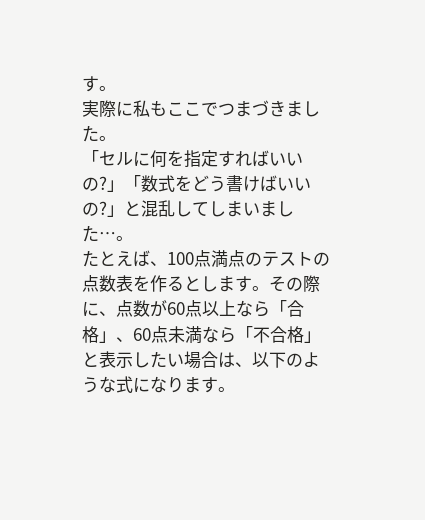す。
実際に私もここでつまづきました。
「セルに何を指定すればいいの?」「数式をどう書けばいいの?」と混乱してしまいました…。
たとえば、100点満点のテストの点数表を作るとします。その際に、点数が60点以上なら「合格」、60点未満なら「不合格」と表示したい場合は、以下のような式になります。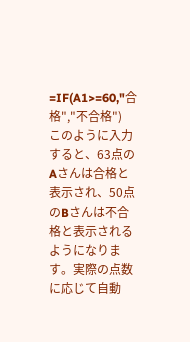=IF(A1>=60,"合格","不合格")
このように入力すると、63点のAさんは合格と表示され、50点のBさんは不合格と表示されるようになります。実際の点数に応じて自動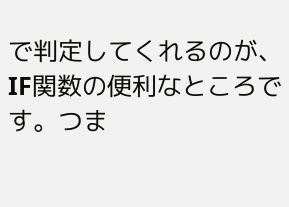で判定してくれるのが、IF関数の便利なところです。つま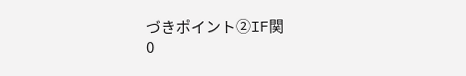づきポイント②IF関
0